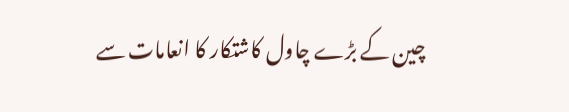چین کے بڑے چاول کاشتکار کا انعامات سے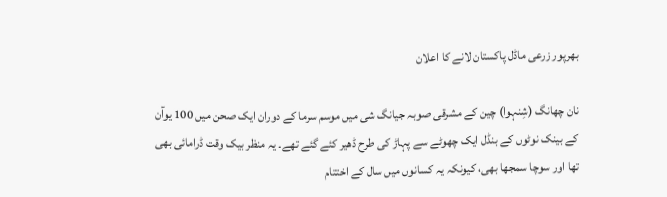بھرپور زرعی ماڈل پاکستان لانے کا اعلان

نان چھانگ (شِنہوا) چین کے مشرقی صوبہ جیانگ شی میں موسم سرما کے دوران ایک صحن میں 100 یوآن کے بینک نوٹوں کے بنڈل ایک چھوٹے سے پہاڑ کی طرح ڈھیر کئے گئے تھے۔ یہ منظر بیک وقت ڈرامائی بھی تھا اور سوچا سمجھا بھی، کیونکہ یہ کسانوں میں سال کے اختتام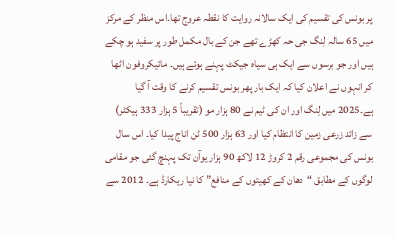پر بونس کی تقسیم کی ایک سالانہ روایت کا نقطہ عروج تھا۔اس منظر کے مرکز میں 65 سالہ لِنگ جی حہ کھڑے تھے جن کے بال مکمل طور پر سفید ہو چکے ہیں اور جو برسوں سے ایک ہی سیاہ جیکٹ پہنے ہوئے ہیں۔ مائیکروفون اٹھا کر انہوں نے اعلان کیا کہ ایک بار پھر بونس تقسیم کرنے کا وقت آ گیا ہے۔2025 میں لِنگ اور ان کی ٹیم نے 80 ہزار مو (تقریباً 5 ہزار 333 ہیکٹر) سے زائد زرعی زمین کا انتظام کیا اور 63 ہزار 500 ٹن اناج پیدا کیا۔ اس سال بونس کی مجموعی رقم 2 کروڑ 12 لاکھ 90 ہزار یوآن تک پہنچ گئی جو مقامی لوگوں کے مطابق “دھان کے کھیتوں کے منافع” کا نیا ریکارڈ ہے۔ 2012 سے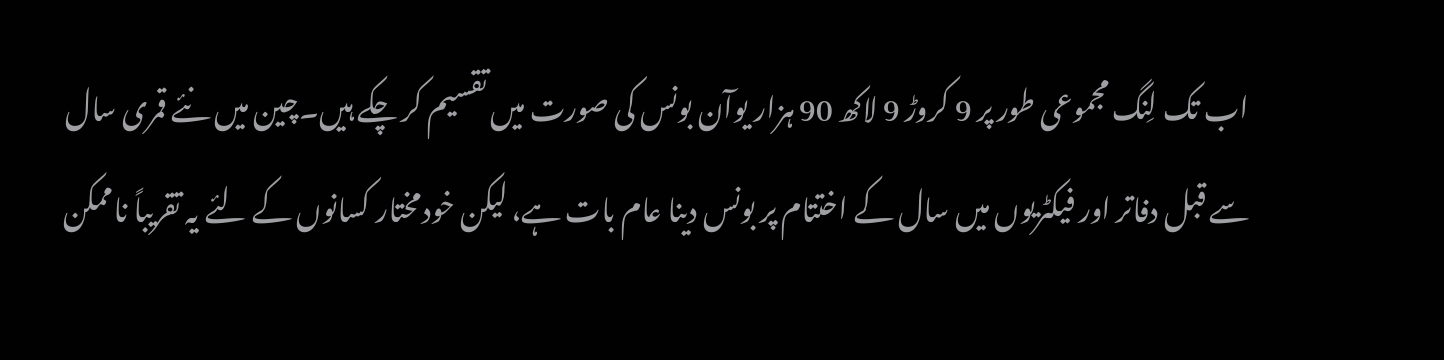اب تک لِنگ مجموعی طور پر 9 کروڑ 9 لاکھ 90 ہزار یوآن بونس کی صورت میں تقسیم کر چکے ہیں۔چین میں نئے قمری سال سے قبل دفاتر اور فیکٹریوں میں سال کے اختتام پر بونس دینا عام بات ہے، لیکن خودمختار کسانوں کے لئے یہ تقریباً ناممکن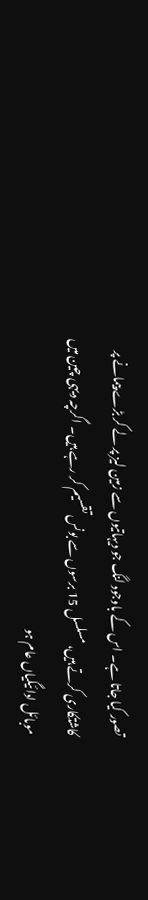تصور کیا جاتا ہے۔ اس کے باوجود لنگ جو دیہاتیوں سے زمین لیز پر لے کر بڑے پیمانے پر کاشتکاری کرتے ہیں، مسلسل 15 برسوں سے بونس تقسیم کر رہے ہیں۔ اگرچہ دیہی چین میں موبائل ادائیگیاں عام ہو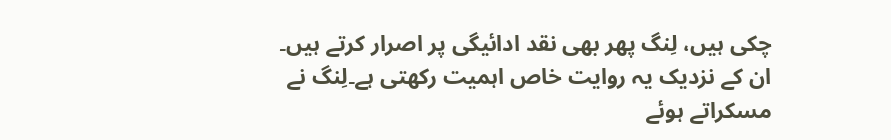چکی ہیں، لِنگ پھر بھی نقد ادائیگی پر اصرار کرتے ہیں۔ ان کے نزدیک یہ روایت خاص اہمیت رکھتی ہے۔لِنگ نے مسکراتے ہوئے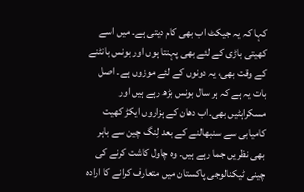کہا کہ یہ جیکٹ اب بھی کام دیتی ہے۔ میں اسے کھیتی باڑی کے لئے بھی پہنتا ہوں اور بونس بانٹنے کے وقت بھی، یہ دونوں کے لئے موزوں ہے۔ اصل بات یہ ہے کہ ہر سال بونس بڑھ رہے ہیں اور مسکراہٹیں بھی۔اب دھان کے ہزاروں ایکڑ کھیت کامیابی سے سنبھالنے کے بعد لِنگ چین سے باہر بھی نظریں جما رہے ہیں۔ وہ چاول کاشت کرنے کی چینی ٹیکنالوجی پاکستان میں متعارف کرانے کا ارادہ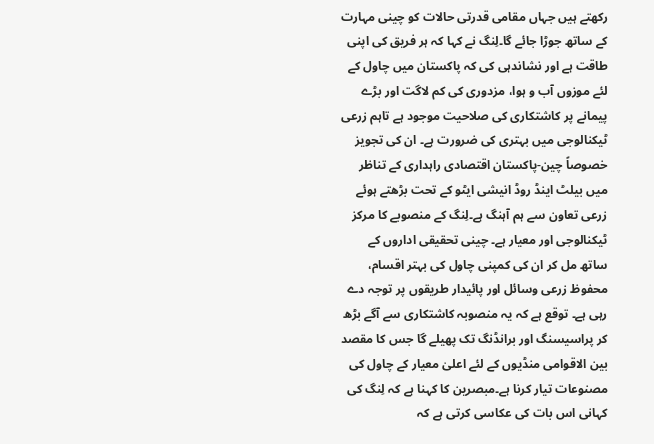رکھتے ہیں جہاں مقامی قدرتی حالات کو چینی مہارت کے ساتھ جوڑا جائے گا۔لِنگ نے کہا کہ ہر فریق کی اپنی طاقت ہے اور نشاندہی کی کہ پاکستان میں چاول کے لئے موزوں آب و ہوا، مزدوری کی کم لاگت اور بڑے پیمانے پر کاشتکاری کی صلاحیت موجود ہے تاہم زرعی ٹیکنالوجی میں بہتری کی ضرورت ہے۔ ان کی تجویز خصوصاً چین-پاکستان اقتصادی راہداری کے تناظر میں بیلٹ اینڈ روڈ انیشی ایٹو کے تحت بڑھتے ہوئے زرعی تعاون سے ہم آہنگ ہے۔لِنگ کے منصوبے کا مرکز ٹیکنالوجی اور معیار ہے۔ چینی تحقیقی اداروں کے ساتھ مل کر ان کی کمپنی چاول کی بہتر اقسام، محفوظ زرعی وسائل اور پائیدار طریقوں پر توجہ دے رہی ہے۔ توقع ہے کہ یہ منصوبہ کاشتکاری سے آگے بڑھ کر پراسیسنگ اور برانڈنگ تک پھیلے گا جس کا مقصد بین الاقوامی منڈیوں کے لئے اعلیٰ معیار کے چاول کی مصنوعات تیار کرنا ہے۔مبصرین کا کہنا ہے کہ لِنگ کی کہانی اس بات کی عکاسی کرتی ہے کہ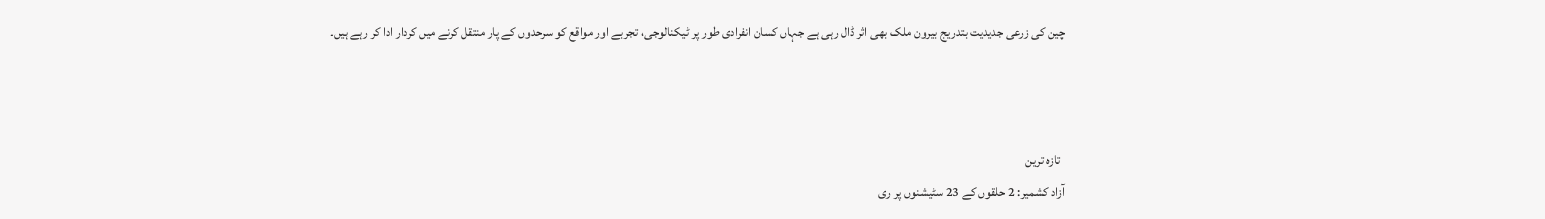چین کی زرعی جدیدیت بتدریج بیرون ملک بھی اثر ڈال رہی ہے جہاں کسان انفرادی طور پر ٹیکنالوجی، تجربے اور مواقع کو سرحدوں کے پار منتقل کرنے میں کردار ادا کر رہے ہیں۔



  تازہ ترین
آزاد کشمیر: 2 حلقوں کے 23 سٹیشنوں پر ری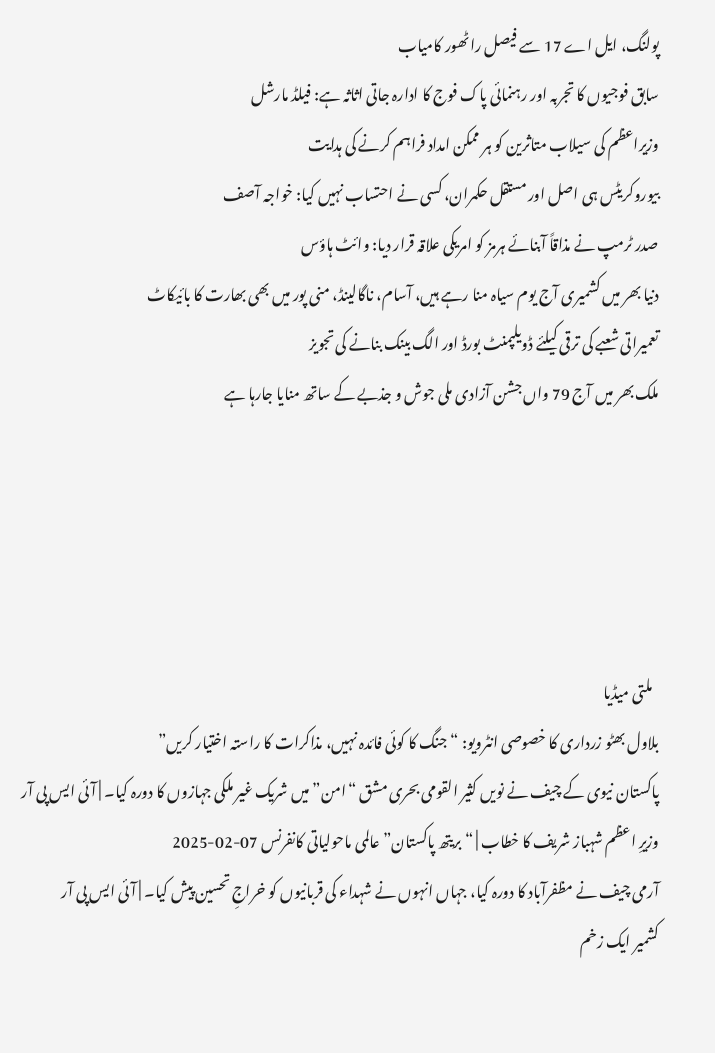پولنگ، ایل اے 17 سے فیصل راٹھور کامیاب
سابق فوجیوں کا تجربہ اور رہنمائی پاک فوج کا ادارہ جاتی اثاثہ ہے: فیلڈ مارشل
وزیراعظم کی سیلاب متاثرین کو ہر ممکن امداد فراہم کرنے کی ہدایت
بیوروکریٹس ہی اصل اور مستقل حکمران، کسی نے احتساب نہیں کیا: خواجہ آصف
صدر ٹرمپ نے مذاقاً آبنائے ہرمز کو امریکی علاقہ قرار دیا: وائٹ ہاؤس
دنیا بھر میں کشمیری آج یوم سیاہ منا رہے ہیں، آسام، ناگالینڈ، منی پور میں بھی بھارت کا بائیکاٹ
تعمیراتی شعبے کی ترقی کیلئے ڈویلپمنٹ بورڈ اور الگ بینک بنانے کی تجویز
ملک بھر میں آج 79 واں جشن آزادی ملی جوش و جذبے کے ساتھ منایا جارہا ہے





  ملتی میڈیا
بلاول بھٹو زرداری کا خصوصی انٹرویو: “جنگ کا کوئی فائدہ نہیں، مذاکرات کا راستہ اختیار کریں”
پاکستان نیوی کے چیف نے نویں کثیر القومی بحری مشق “امن” میں شریک غیر ملکی جہازوں کا دورہ کیا۔ | آئی ایس پی آر
وزیرِ اعظم شہباز شریف کا خطاب | “بریتھ پاکستان” عالمی ماحولیاتی کانفرنس 07-02-2025
آرمی چیف نے مظفرآباد کا دورہ کیا، جہاں انہوں نے شہداء کی قربانیوں کو خراجِ تحسین پیش کیا۔ | آئی ایس پی آر
کشمیر ایک زخم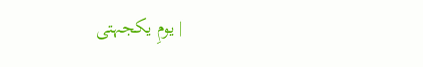| یومِ یکجہتی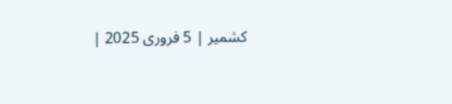کشمیر | 5 فروری 2025 |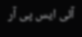آئی ایس پی آر